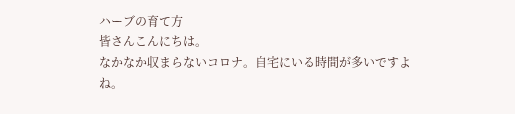ハーブの育て方
皆さんこんにちは。
なかなか収まらないコロナ。自宅にいる時間が多いですよね。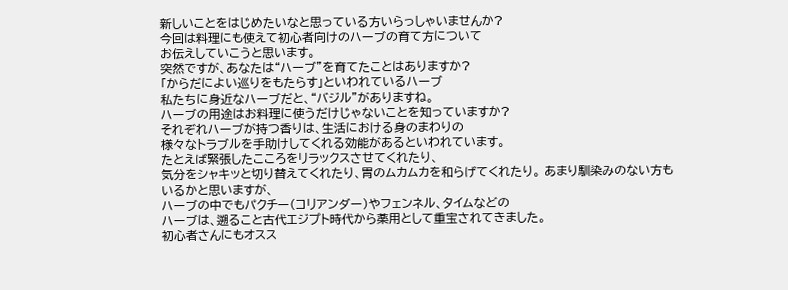新しいことをはじめたいなと思っている方いらっしゃいませんか?
今回は料理にも使えて初心者向けのハーブの育て方について
お伝えしていこうと思います。
突然ですが、あなたは“ハーブ”を育てたことはありますか?
「からだによい巡りをもたらす」といわれているハーブ
私たちに身近なハーブだと、“バジル”がありますね。
ハーブの用途はお料理に使うだけじゃないことを知っていますか?
それぞれハーブが持つ香りは、生活における身のまわりの
様々なトラブルを手助けしてくれる効能があるといわれています。
たとえば緊張したこころをリラックスさせてくれたり、
気分をシャキッと切り替えてくれたり、胃のムカムカを和らげてくれたり。 あまり馴染みのない方もいるかと思いますが、
ハーブの中でもパクチー(コリアンダー)やフェンネル、タイムなどの
ハーブは、遡ること古代エジプト時代から薬用として重宝されてきました。
初心者さんにもオスス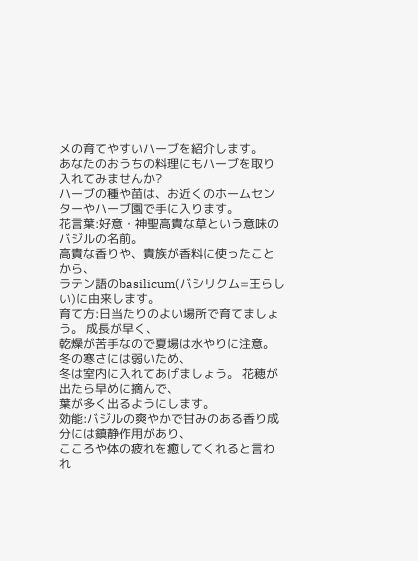メの育てやすいハーブを紹介します。
あなたのおうちの料理にもハーブを取り入れてみませんか?
ハーブの種や苗は、お近くのホームセンターやハーブ園で手に入ります。
花言葉:好意・神聖高貴な草という意味のバジルの名前。
高貴な香りや、貴族が香料に使ったことから、
ラテン語のbasilicum(バシリクム=王らしい)に由来します。
育て方:日当たりのよい場所で育てましょう。 成長が早く、
乾燥が苦手なので夏場は水やりに注意。 冬の寒さには弱いため、
冬は室内に入れてあげましょう。 花穂が出たら早めに摘んで、
葉が多く出るようにします。
効能:バジルの爽やかで甘みのある香り成分には鎮静作用があり、
こころや体の疲れを癒してくれると言われ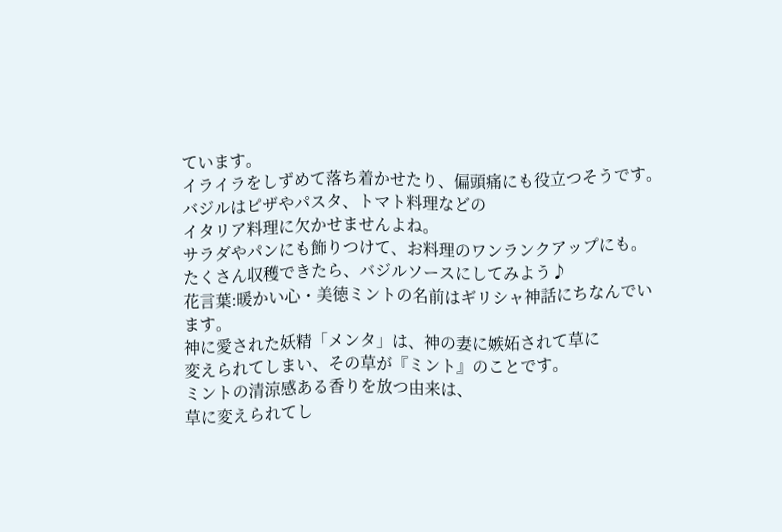ています。
イライラをしずめて落ち着かせたり、偏頭痛にも役立つそうです。
バジルはピザやパスタ、トマト料理などの
イタリア料理に欠かせませんよね。
サラダやパンにも飾りつけて、お料理のワンランクアップにも。
たくさん収穫できたら、バジルソースにしてみよう♪
花言葉:暖かい心・美徳ミントの名前はギリシャ神話にちなんでいます。
神に愛された妖精「メンタ」は、神の妻に嫉妬されて草に
変えられてしまい、その草が『ミント』のことです。
ミントの清涼感ある香りを放つ由来は、
草に変えられてし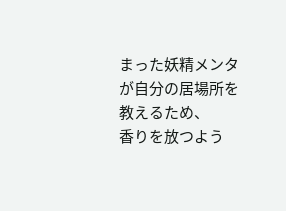まった妖精メンタが自分の居場所を教えるため、
香りを放つよう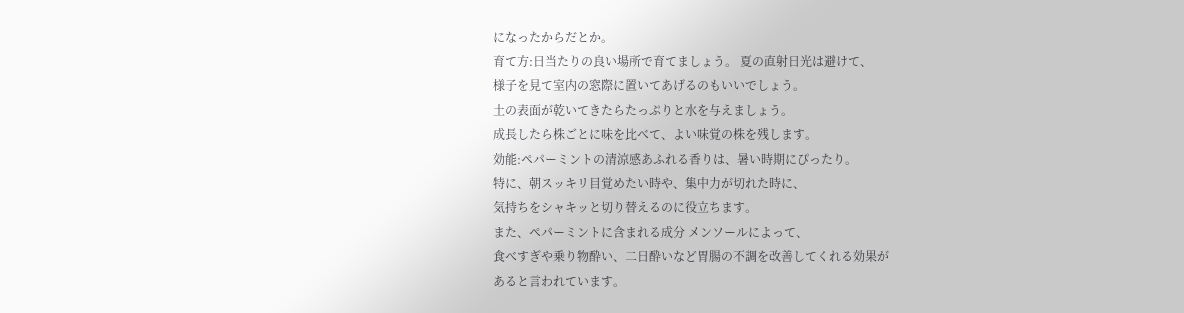になったからだとか。
育て方:日当たりの良い場所で育てましょう。 夏の直射日光は避けて、
様子を見て室内の窓際に置いてあげるのもいいでしょう。
土の表面が乾いてきたらたっぷりと水を与えましょう。
成長したら株ごとに味を比べて、よい味覚の株を残します。
効能:ペパーミントの清涼感あふれる香りは、暑い時期にぴったり。
特に、朝スッキリ目覚めたい時や、集中力が切れた時に、
気持ちをシャキッと切り替えるのに役立ちます。
また、ペパーミントに含まれる成分 メンソールによって、
食べすぎや乗り物酔い、二日酔いなど胃腸の不調を改善してくれる効果が
あると言われています。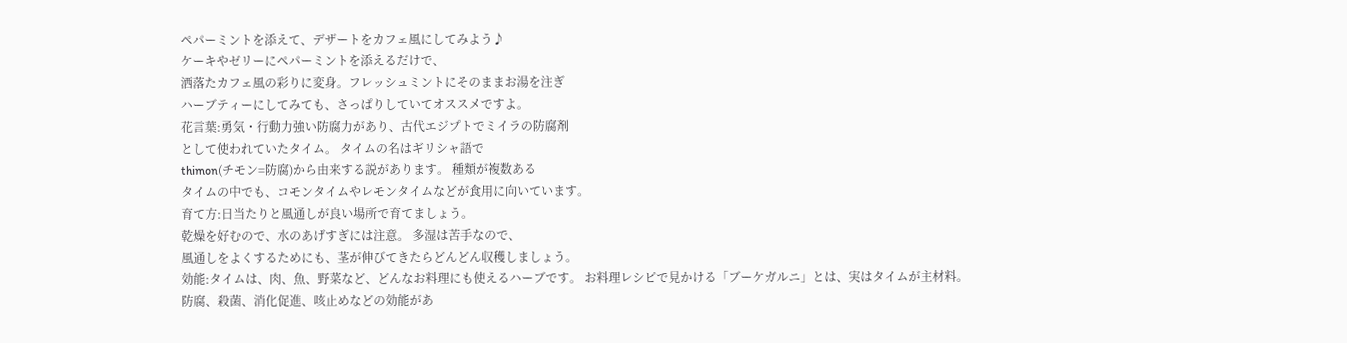ペパーミントを添えて、デザートをカフェ風にしてみよう♪
ケーキやゼリーにペパーミントを添えるだけで、
洒落たカフェ風の彩りに変身。フレッシュミントにそのままお湯を注ぎ
ハーブティーにしてみても、さっぱりしていてオススメですよ。
花言葉:勇気・行動力強い防腐力があり、古代エジプトでミイラの防腐剤
として使われていたタイム。 タイムの名はギリシャ語で
thimon(チモン=防腐)から由来する説があります。 種類が複数ある
タイムの中でも、コモンタイムやレモンタイムなどが食用に向いています。
育て方:日当たりと風通しが良い場所で育てましょう。
乾燥を好むので、水のあげすぎには注意。 多湿は苦手なので、
風通しをよくするためにも、茎が伸びてきたらどんどん収穫しましょう。
効能:タイムは、肉、魚、野菜など、どんなお料理にも使えるハーブです。 お料理レシピで見かける「ブーケガルニ」とは、実はタイムが主材料。
防腐、殺菌、消化促進、咳止めなどの効能があ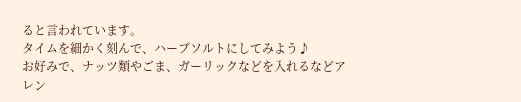ると言われています。
タイムを細かく刻んで、ハーブソルトにしてみよう♪
お好みで、ナッツ類やごま、ガーリックなどを入れるなどアレン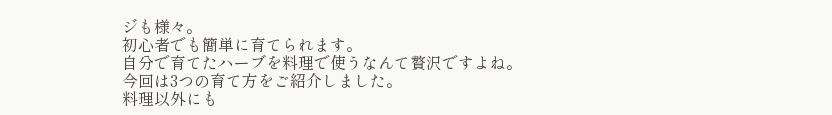ジも様々。
初心者でも簡単に育てられます。
自分で育てたハーブを料理で使うなんて贅沢ですよね。
今回は3つの育て方をご紹介しました。
料理以外にも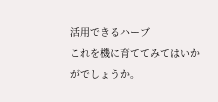活用できるハーブ
これを機に育ててみてはいかがでしょうか。